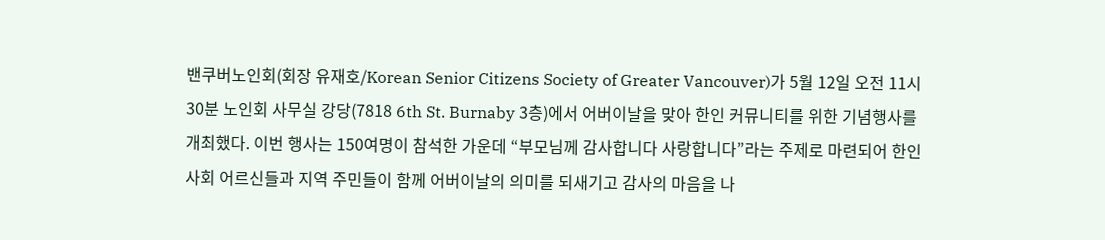밴쿠버노인회(회장 유재호/Korean Senior Citizens Society of Greater Vancouver)가 5월 12일 오전 11시 30분 노인회 사무실 강당(7818 6th St. Burnaby 3층)에서 어버이날을 맞아 한인 커뮤니티를 위한 기념행사를 개최했다. 이번 행사는 150여명이 참석한 가운데 “부모님께 감사합니다 사랑합니다”라는 주제로 마련되어 한인 사회 어르신들과 지역 주민들이 함께 어버이날의 의미를 되새기고 감사의 마음을 나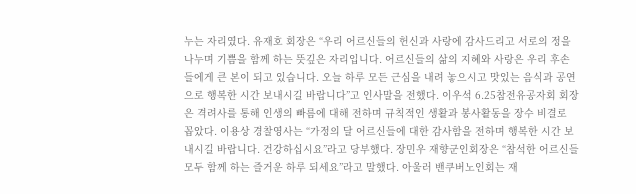누는 자리였다. 유재호 회장은 “우리 어르신들의 헌신과 사랑에 감사드리고 서로의 정을 나누며 기쁨을 함께 하는 뜻깊은 자리입니다. 어르신들의 삶의 지혜와 사랑은 우리 후손들에게 큰 본이 되고 있습니다. 오늘 하루 모든 근심을 내려 놓으시고 맛있는 음식과 공연으로 행복한 시간 보내시길 바랍니다”고 인사말을 전했다. 이우석 6.25참전유공자회 회장은 격려사를 통해 인생의 빠름에 대해 전하며 규칙적인 생활과 봉사활동을 장수 비결로 꼽았다. 이용상 경찰영사는 “가정의 달 어르신들에 대한 감사함을 전하며 행복한 시간 보내시길 바랍니다. 건강하십시요”라고 당부했다. 장민우 재향군인회장은 “참석한 어르신들 모두 함께 하는 즐거운 하루 되세요”라고 말했다. 아울러 밴쿠버노인회는 재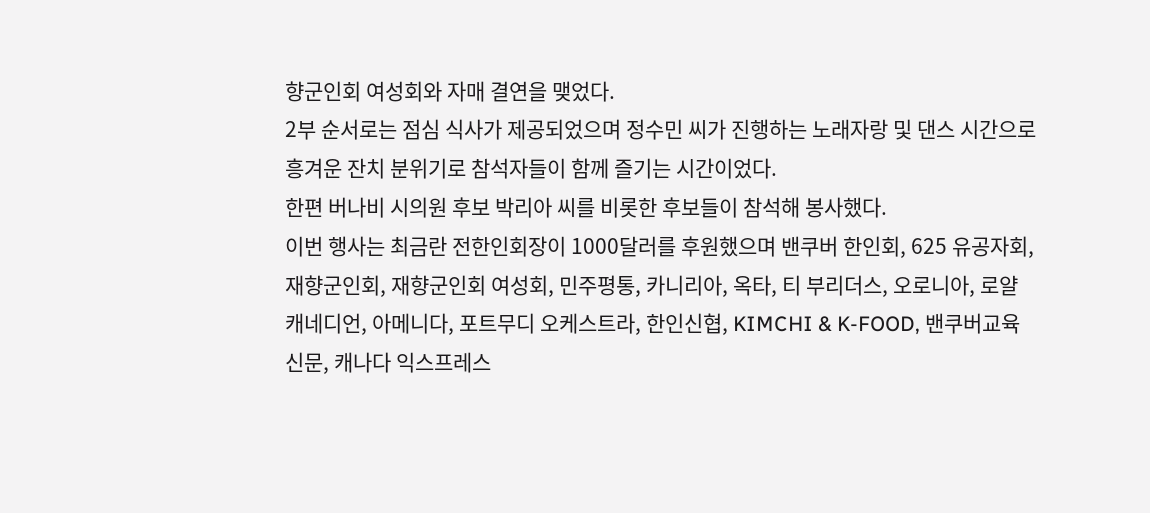향군인회 여성회와 자매 결연을 맺었다.
2부 순서로는 점심 식사가 제공되었으며 정수민 씨가 진행하는 노래자랑 및 댄스 시간으로 흥겨운 잔치 분위기로 참석자들이 함께 즐기는 시간이었다.
한편 버나비 시의원 후보 박리아 씨를 비롯한 후보들이 참석해 봉사했다.
이번 행사는 최금란 전한인회장이 1000달러를 후원했으며 밴쿠버 한인회, 625 유공자회, 재향군인회, 재향군인회 여성회, 민주평통, 카니리아, 옥타, 티 부리더스, 오로니아, 로얄 캐네디언, 아메니다, 포트무디 오케스트라, 한인신협, KIMCHI & K-FOOD, 밴쿠버교육신문, 캐나다 익스프레스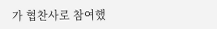가 협찬사로 참여했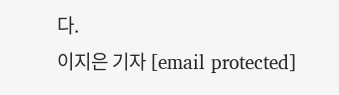다.
이지은 기자 [email protected]